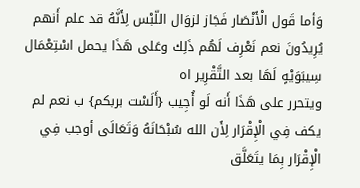وَأما قَول الْأَنْصَار فَجَاز لزوَال اللّبْس لِأَنَّهُ قد علم أَنهم يُرِيدُونَ نعم نَعْرِف لَهُم ذَلِك وعَلى هَذَا يحمل اسْتِعْمَال سِيبَوَيْهٍ لَهَا بعد التَّقْرِير اه
ويتحرر على هَذَا أَنه لَو أُجِيب {أَلَسْت بربكم} ب نعم لم يكف فِي الْإِقْرَار لِأَن الله سُبْحَانَهُ وَتَعَالَى أوجب فِي الْإِقْرَار بِمَا يتَعَلَّق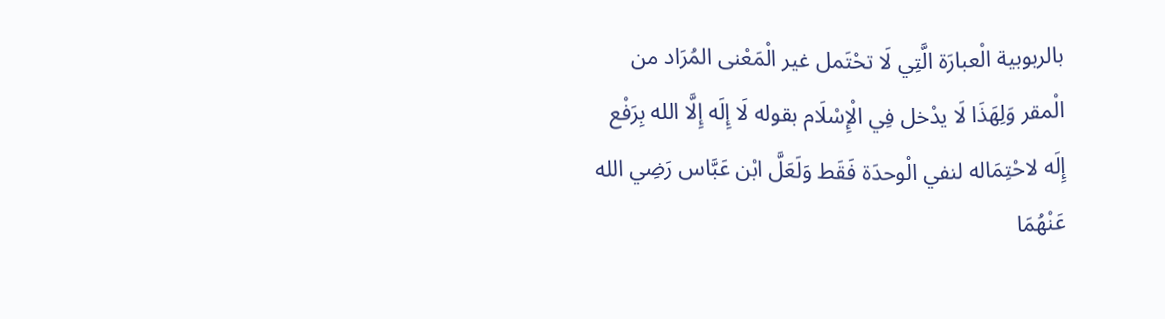بالربوبية الْعبارَة الَّتِي لَا تحْتَمل غير الْمَعْنى المُرَاد من الْمقر وَلِهَذَا لَا يدْخل فِي الْإِسْلَام بقوله لَا إِلَه إِلَّا الله بِرَفْع إِلَه لاحْتِمَاله لنفي الْوحدَة فَقَط وَلَعَلَّ ابْن عَبَّاس رَضِي الله عَنْهُمَا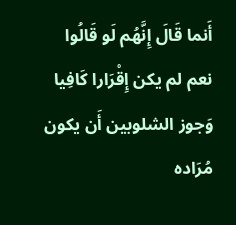أَنما قَالَ إِنَّهُم لَو قَالُوا نعم لم يكن إِقْرَارا كَافِيا وَجوز الشلوبين أَن يكون مُرَاده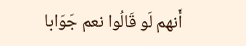أَنهم لَو قَالُوا نعم جَوَابا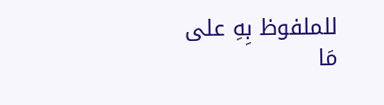للملفوظ بِهِ على مَا